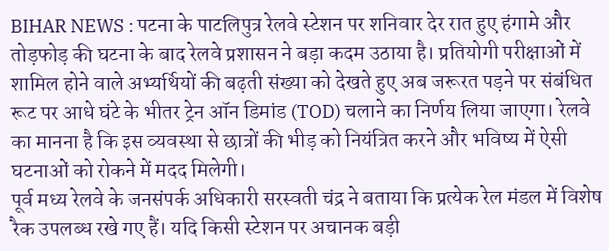BIHAR NEWS : पटना के पाटलिपुत्र रेलवे स्टेशन पर शनिवार देर रात हुए हंगामे और तोड़फोड़ की घटना के बाद रेलवे प्रशासन ने बड़ा कदम उठाया है। प्रतियोगी परीक्षाओं में शामिल होने वाले अभ्यर्थियों की बढ़ती संख्या को देखते हुए अब जरूरत पड़ने पर संबंधित रूट पर आधे घंटे के भीतर ट्रेन ऑन डिमांड (TOD) चलाने का निर्णय लिया जाएगा। रेलवे का मानना है कि इस व्यवस्था से छात्रों की भीड़ को नियंत्रित करने और भविष्य में ऐसी घटनाओं को रोकने में मदद मिलेगी।
पूर्व मध्य रेलवे के जनसंपर्क अधिकारी सरस्वती चंद्र ने बताया कि प्रत्येक रेल मंडल में विशेष रैक उपलब्ध रखे गए हैं। यदि किसी स्टेशन पर अचानक बड़ी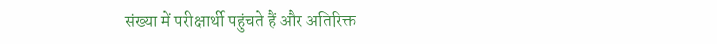संख्या में परीक्षार्थी पहुंचते हैं और अतिरिक्त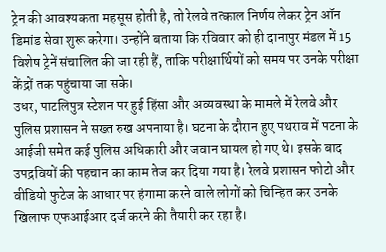ट्रेन की आवश्यकता महसूस होती है, तो रेलवे तत्काल निर्णय लेकर ट्रेन ऑन डिमांड सेवा शुरू करेगा। उन्होंने बताया कि रविवार को ही दानापुर मंडल में 15 विशेष ट्रेनें संचालित की जा रही हैं, ताकि परीक्षार्थियों को समय पर उनके परीक्षा केंद्रों तक पहुंचाया जा सके।
उधर, पाटलिपुत्र स्टेशन पर हुई हिंसा और अव्यवस्था के मामले में रेलवे और पुलिस प्रशासन ने सख्त रुख अपनाया है। घटना के दौरान हुए पथराव में पटना के आईजी समेत कई पुलिस अधिकारी और जवान घायल हो गए थे। इसके बाद उपद्रवियों की पहचान का काम तेज कर दिया गया है। रेलवे प्रशासन फोटो और वीडियो फुटेज के आधार पर हंगामा करने वाले लोगों को चिन्हित कर उनके खिलाफ एफआईआर दर्ज करने की तैयारी कर रहा है।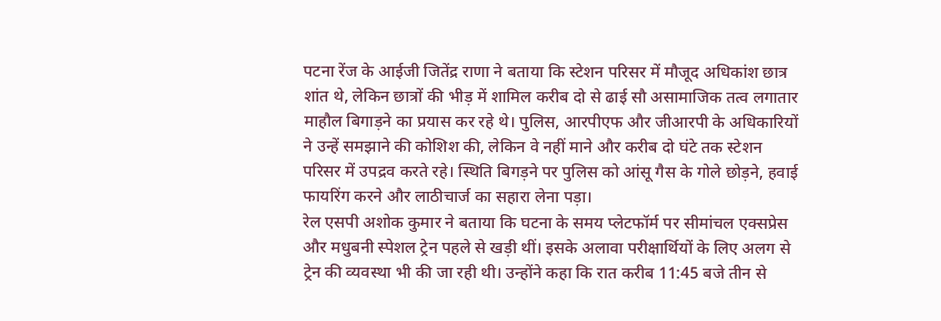पटना रेंज के आईजी जितेंद्र राणा ने बताया कि स्टेशन परिसर में मौजूद अधिकांश छात्र शांत थे, लेकिन छात्रों की भीड़ में शामिल करीब दो से ढाई सौ असामाजिक तत्व लगातार माहौल बिगाड़ने का प्रयास कर रहे थे। पुलिस, आरपीएफ और जीआरपी के अधिकारियों ने उन्हें समझाने की कोशिश की, लेकिन वे नहीं माने और करीब दो घंटे तक स्टेशन परिसर में उपद्रव करते रहे। स्थिति बिगड़ने पर पुलिस को आंसू गैस के गोले छोड़ने, हवाई फायरिंग करने और लाठीचार्ज का सहारा लेना पड़ा।
रेल एसपी अशोक कुमार ने बताया कि घटना के समय प्लेटफॉर्म पर सीमांचल एक्सप्रेस और मधुबनी स्पेशल ट्रेन पहले से खड़ी थीं। इसके अलावा परीक्षार्थियों के लिए अलग से ट्रेन की व्यवस्था भी की जा रही थी। उन्होंने कहा कि रात करीब 11:45 बजे तीन से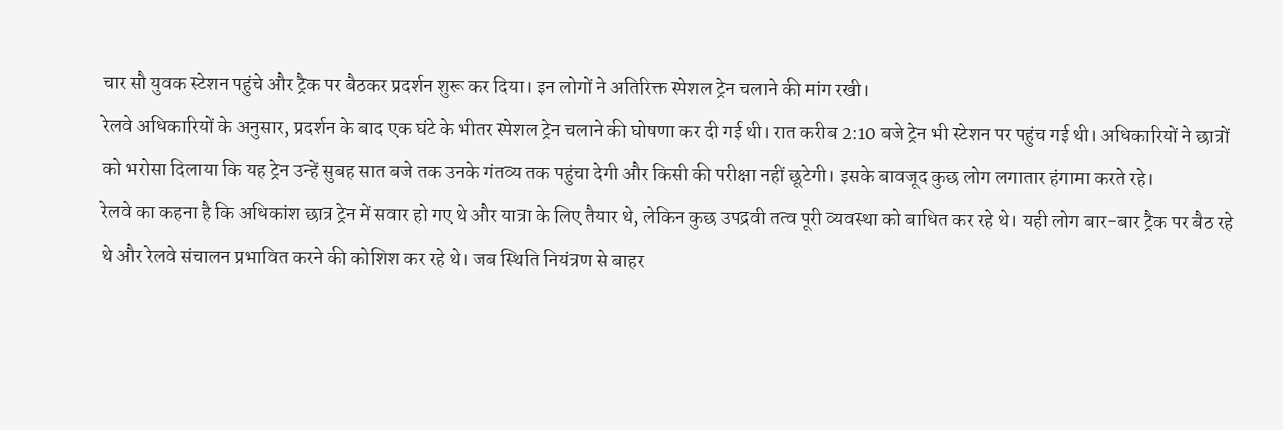चार सौ युवक स्टेशन पहुंचे और ट्रैक पर बैठकर प्रदर्शन शुरू कर दिया। इन लोगों ने अतिरिक्त स्पेशल ट्रेन चलाने की मांग रखी।
रेलवे अधिकारियों के अनुसार, प्रदर्शन के बाद एक घंटे के भीतर स्पेशल ट्रेन चलाने की घोषणा कर दी गई थी। रात करीब 2:10 बजे ट्रेन भी स्टेशन पर पहुंच गई थी। अधिकारियों ने छात्रों को भरोसा दिलाया कि यह ट्रेन उन्हें सुबह सात बजे तक उनके गंतव्य तक पहुंचा देगी और किसी की परीक्षा नहीं छूटेगी। इसके बावजूद कुछ लोग लगातार हंगामा करते रहे।
रेलवे का कहना है कि अधिकांश छात्र ट्रेन में सवार हो गए थे और यात्रा के लिए तैयार थे, लेकिन कुछ उपद्रवी तत्व पूरी व्यवस्था को बाधित कर रहे थे। यही लोग बार-बार ट्रैक पर बैठ रहे थे और रेलवे संचालन प्रभावित करने की कोशिश कर रहे थे। जब स्थिति नियंत्रण से बाहर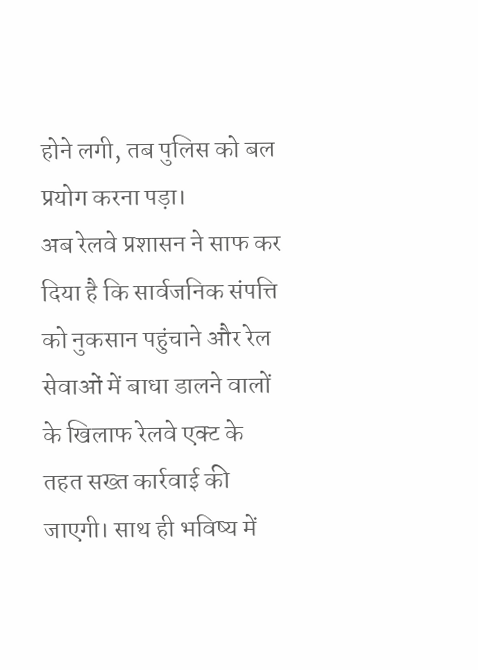होने लगी, तब पुलिस को बल प्रयोग करना पड़ा।
अब रेलवे प्रशासन ने साफ कर दिया है कि सार्वजनिक संपत्ति को नुकसान पहुंचाने और रेल सेवाओं में बाधा डालने वालों के खिलाफ रेलवे एक्ट के तहत सख्त कार्रवाई की जाएगी। साथ ही भविष्य में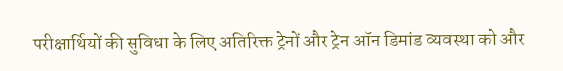परीक्षार्थियों की सुविधा के लिए अतिरिक्त ट्रेनों और ट्रेन ऑन डिमांड व्यवस्था को और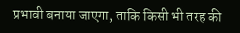प्रभावी बनाया जाएगा, ताकि किसी भी तरह की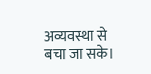अव्यवस्था से बचा जा सके।